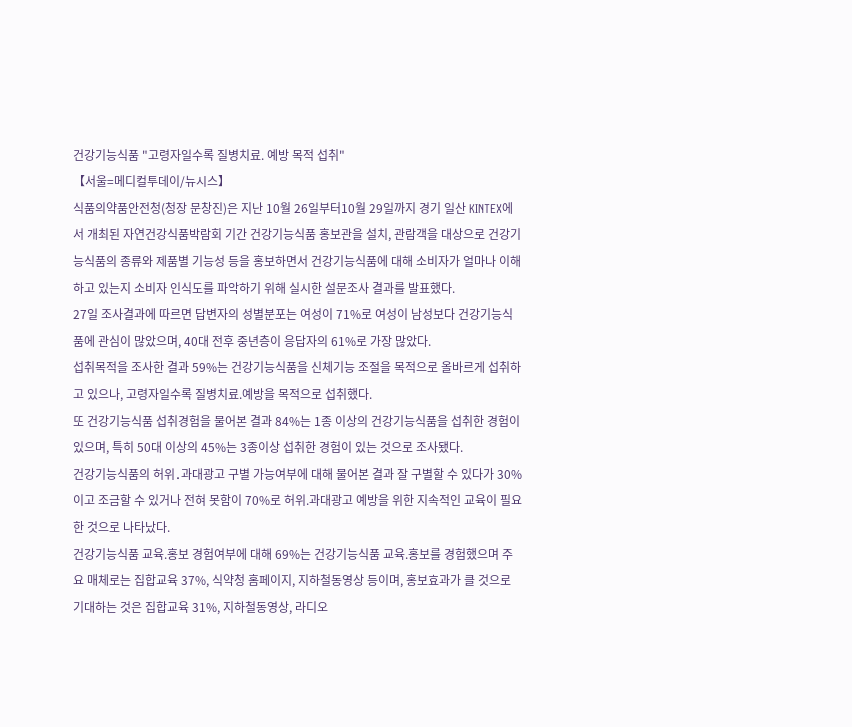건강기능식품 "고령자일수록 질병치료. 예방 목적 섭취"
【서울=메디컬투데이/뉴시스】
식품의약품안전청(청장 문창진)은 지난 10월 26일부터10월 29일까지 경기 일산 KINTEX에서 개최된 자연건강식품박람회 기간 건강기능식품 홍보관을 설치, 관람객을 대상으로 건강기능식품의 종류와 제품별 기능성 등을 홍보하면서 건강기능식품에 대해 소비자가 얼마나 이해하고 있는지 소비자 인식도를 파악하기 위해 실시한 설문조사 결과를 발표했다.
27일 조사결과에 따르면 답변자의 성별분포는 여성이 71%로 여성이 남성보다 건강기능식품에 관심이 많았으며, 40대 전후 중년층이 응답자의 61%로 가장 많았다.
섭취목적을 조사한 결과 59%는 건강기능식품을 신체기능 조절을 목적으로 올바르게 섭취하고 있으나, 고령자일수록 질병치료.예방을 목적으로 섭취했다.
또 건강기능식품 섭취경험을 물어본 결과 84%는 1종 이상의 건강기능식품을 섭취한 경험이 있으며, 특히 50대 이상의 45%는 3종이상 섭취한 경험이 있는 것으로 조사됐다.
건강기능식품의 허위․과대광고 구별 가능여부에 대해 물어본 결과 잘 구별할 수 있다가 30%이고 조금할 수 있거나 전혀 못함이 70%로 허위.과대광고 예방을 위한 지속적인 교육이 필요한 것으로 나타났다.
건강기능식품 교육.홍보 경험여부에 대해 69%는 건강기능식품 교육.홍보를 경험했으며 주요 매체로는 집합교육 37%, 식약청 홈페이지, 지하철동영상 등이며, 홍보효과가 클 것으로 기대하는 것은 집합교육 31%, 지하철동영상, 라디오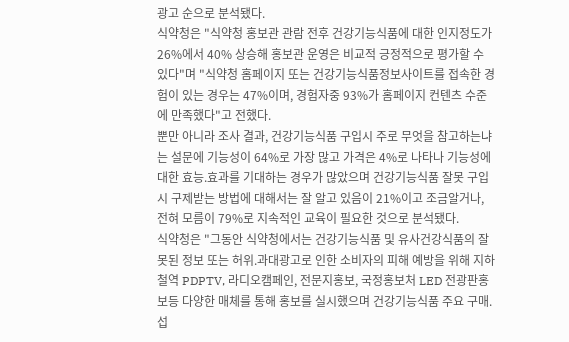광고 순으로 분석됐다.
식약청은 "식약청 홍보관 관람 전후 건강기능식품에 대한 인지정도가 26%에서 40% 상승해 홍보관 운영은 비교적 긍정적으로 평가할 수 있다"며 "식약청 홈페이지 또는 건강기능식품정보사이트를 접속한 경험이 있는 경우는 47%이며, 경험자중 93%가 홈페이지 컨텐츠 수준에 만족했다"고 전했다.
뿐만 아니라 조사 결과, 건강기능식품 구입시 주로 무엇을 참고하는냐는 설문에 기능성이 64%로 가장 많고 가격은 4%로 나타나 기능성에 대한 효능.효과를 기대하는 경우가 많았으며 건강기능식품 잘못 구입시 구제받는 방법에 대해서는 잘 알고 있음이 21%이고 조금알거나, 전혀 모름이 79%로 지속적인 교육이 필요한 것으로 분석됐다.
식약청은 "그동안 식약청에서는 건강기능식품 및 유사건강식품의 잘못된 정보 또는 허위.과대광고로 인한 소비자의 피해 예방을 위해 지하철역 PDPTV, 라디오캠페인, 전문지홍보, 국정홍보처 LED 전광판홍보등 다양한 매체를 통해 홍보를 실시했으며 건강기능식품 주요 구매.섭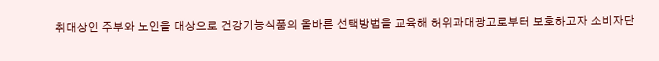취대상인 주부와 노인을 대상으로 건강기능식품의 올바른 선택방법을 교육해 허위과대광고로부터 보호하고자 소비자단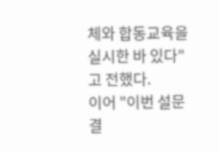체와 합동교육을 실시한 바 있다"고 전했다.
이어 "이번 설문결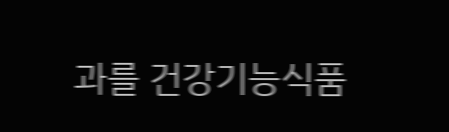과를 건강기능식품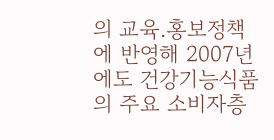의 교육.홍보정책에 반영해 2007년에도 건강기능식품의 주요 소비자층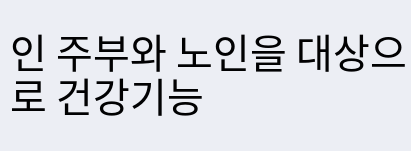인 주부와 노인을 대상으로 건강기능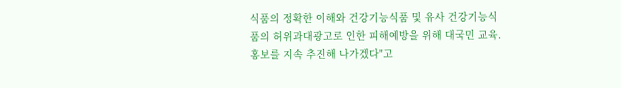식품의 정확한 이해와 건강기능식품 및 유사 건강기능식품의 허위과대광고로 인한 피해예방을 위해 대국민 교육.홍보를 지속 추진해 나가겠다"고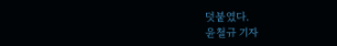덧붙였다.
윤철규 기자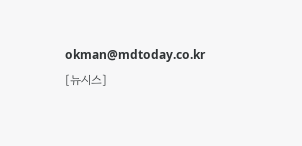okman@mdtoday.co.kr
[뉴시스]